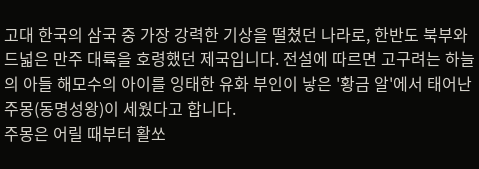고대 한국의 삼국 중 가장 강력한 기상을 떨쳤던 나라로, 한반도 북부와 드넓은 만주 대륙을 호령했던 제국입니다. 전설에 따르면 고구려는 하늘의 아들 해모수의 아이를 잉태한 유화 부인이 낳은 '황금 알'에서 태어난 주몽(동명성왕)이 세웠다고 합니다.
주몽은 어릴 때부터 활쏘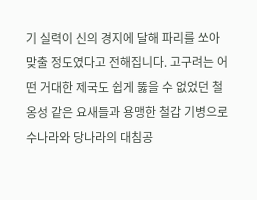기 실력이 신의 경지에 달해 파리를 쏘아 맞출 정도였다고 전해집니다. 고구려는 어떤 거대한 제국도 쉽게 뚫을 수 없었던 철옹성 같은 요새들과 용맹한 철갑 기병으로 수나라와 당나라의 대침공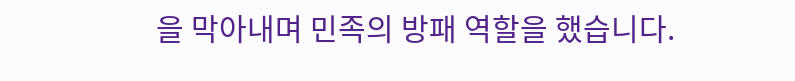을 막아내며 민족의 방패 역할을 했습니다.